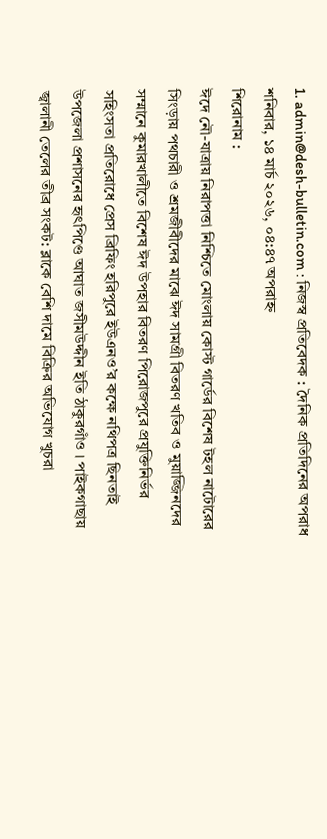1. admin@desh-bulletin.com : নিজস্ব প্রতিবেদক : দৈনিক প্রতিদিনের অপরাধ
শনিবার, ১৪ মার্চ ২০২৬, ০৪:৪৭ অপরাহ্ন
শিরোনাম :
ঈদে নৌ-যাত্রায় নিরাপত্তা নিশ্চিতে মোংলায় কোস্ট গার্ডের বিশেষ টহল নাটোরের সিংড়ায় পথচারী ও শ্রমজীবীদের মাঝে ঈদ সামগ্রী বিতরণ খতিব ও মুয়াজ্জিনদের সম্মানে কুমারখালীতে বিশেষ ঈদ উপহার বিতরণ পিরোজপুরে প্রযুক্তিনির্ভর সহিংসতা প্রতিরোধে প্রেস ব্রিফিং হরিপুরে ইউএনও’র কক্ষে নথিপত্র ছিনতাই উপজেলা প্রশাসনের হৃৎপিণ্ডে আঘাত জসীমউদ্দীন ইতি ঠাকুরগাঁও । পাইকগাছায় জ্বালানী তেলের তীব্র সংকট: ব্লাকে বেশি দামে বিক্রির অভিযোগ খুচরা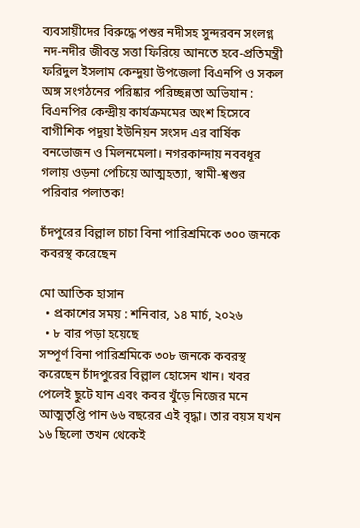ব্যবসায়ীদের বিরুদ্ধে পশুর নদীসহ সুন্দরবন সংলগ্ন নদ-নদীর জীবন্ত সত্তা ফিরিয়ে আনতে হবে-প্রতিমন্ত্রী ফরিদুল ইসলাম কেন্দুয়া উপজেলা বিএনপি ও সকল অঙ্গ সংগঠনের পরিষ্কার পরিচ্ছন্নতা অভিযান : বিএনপির কেন্দ্রীয় কার্যক্রমমের অংশ হিসেবে বাগীশিক পদুয়া ইউনিয়ন সংসদ এর বার্ষিক বনভোজন ও মিলনমেলা। নগরকান্দায় নববধূর গলায় ওড়না পেচিয়ে আত্মহত্যা, স্বামী-শ্বশুর পরিবার পলাতক!

চঁদপুরের বিল্লাল চাচা বিনা পারিশ্রমিকে ৩০০ জনকে কবরস্থ করেছেন

মো আতিক হাসান
  • প্রকাশের সময় : শনিবার, ১৪ মার্চ, ২০২৬
  • ৮ বার পড়া হয়েছে
সম্পূর্ণ বিনা পারিশ্রমিকে ৩০৮ জনকে কবরস্থ করেছেন চাঁদপুরের বিল্লাল হোসেন খান। খবর পেলেই ছুটে যান এবং কবর খুঁড়ে নিজের মনে আত্মতৃপ্তি পান ৬৬ বছরের এই বৃদ্ধা। তার বয়স যখন ১৬ ছিলো তখন থেকেই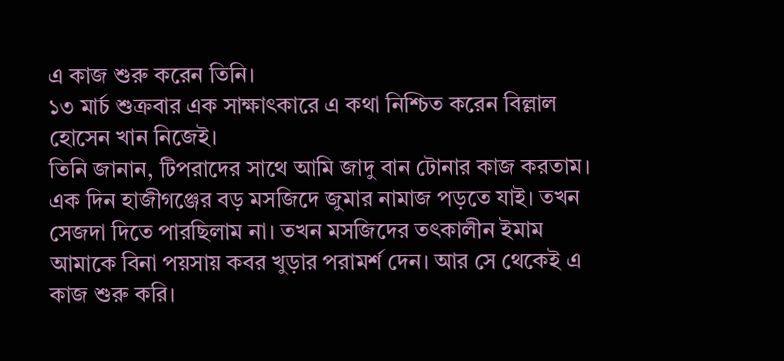এ কাজ শুরু করেন তিনি।
১৩ মার্চ শুক্রবার এক সাক্ষাৎকারে এ কথা নিশ্চিত করেন বিল্লাল হোসেন খান নিজেই।
তিনি জানান, টিপরাদের সাথে আমি জাদু বান টোনার কাজ করতাম। এক দিন হাজীগঞ্জের বড় মসজিদে জুমার নামাজ পড়তে যাই। তখন সেজদা দিতে পারছিলাম না। তখন মসজিদের তৎকালীন ইমাম আমাকে বিনা পয়সায় কবর খুড়ার পরামর্শ দেন। আর সে থেকেই এ কাজ শুরু করি।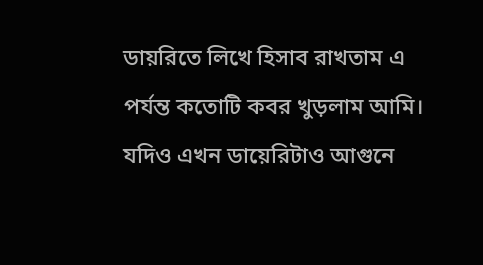ডায়রিতে লিখে হিসাব রাখতাম এ পর্যন্ত কতোটি কবর খুড়লাম আমি। যদিও এখন ডায়েরিটাও আগুনে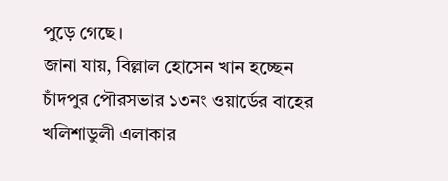পুড়ে গেছে।
জানা যায়, বিল্লাল হোসেন খান হচ্ছেন চাঁদপুর পৌরসভার ১৩নং ওয়ার্ডের বাহের খলিশাডুলী এলাকার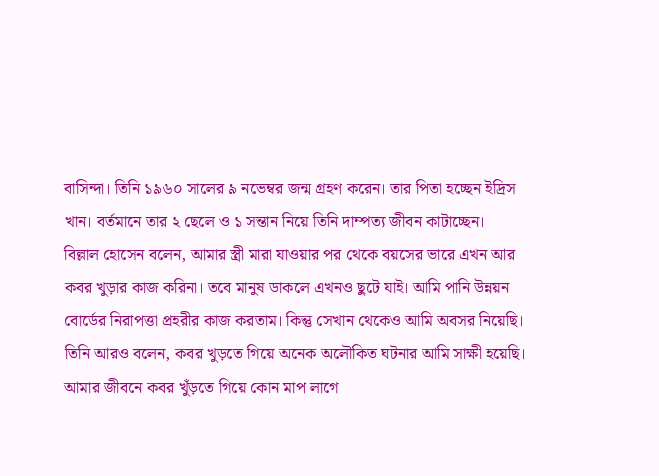বাসিন্দা। তিনি ১৯৬০ সালের ৯ নভেম্বর জন্ম গ্রহণ করেন। তার পিতা হচ্ছেন ইদ্রিস খান। বর্তমানে তার ২ ছেলে ও ১ সন্তান নিয়ে তিনি দাম্পত্য জীবন কাটাচ্ছেন।
বিল্লাল হোসেন বলেন, আমার স্ত্রী মারা যাওয়ার পর থেকে বয়সের ভারে এখন আর কবর খুড়ার কাজ করিনা। তবে মানুষ ডাকলে এখনও ছুটে যাই। আমি পানি উন্নয়ন বোর্ডের নিরাপত্তা প্রহরীর কাজ করতাম। কিন্তু সেখান থেকেও আমি অবসর নিয়েছি।
তিনি আরও বলেন, কবর খুড়তে গিয়ে অনেক অলৌকিত ঘটনার আমি সাক্ষী হয়েছি। আমার জীবনে কবর খুঁড়তে গিয়ে কোন মাপ লাগে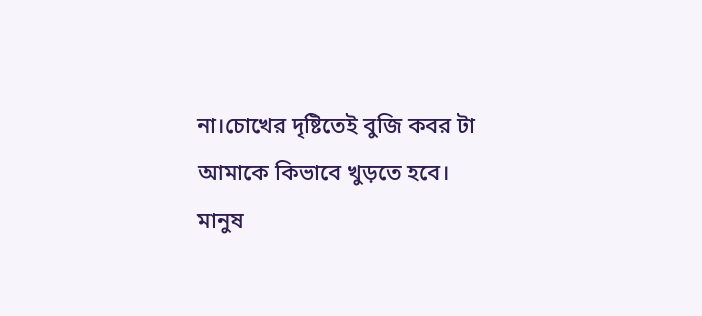না।চোখের দৃষ্টিতেই বুজি কবর টা আমাকে কিভাবে খুড়তে হবে। মানুষ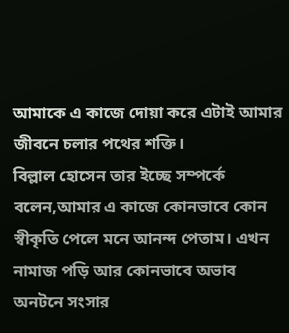আমাকে এ কাজে দোয়া করে এটাই আমার জীবনে চলার পথের শক্তি।
বিল্লাল হোসেন তার ইচ্ছে সম্পর্কে বলেন,আমার এ কাজে কোনভাবে কোন স্বীকৃতি পেলে মনে আনন্দ পেতাম। এখন নামাজ পড়ি আর কোনভাবে অভাব অনটনে সংসার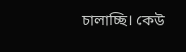চালাচ্ছি। কেউ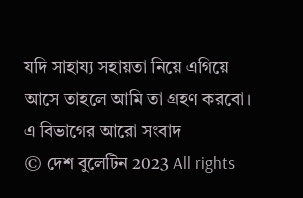যদি সাহায্য সহায়তা নিয়ে এগিয়ে আসে তাহলে আমি তা গ্রহণ করবো।
এ বিভাগের আরো সংবাদ
© দেশ বুলেটিন 2023 All rights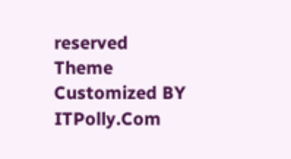reserved
Theme Customized BY ITPolly.Com